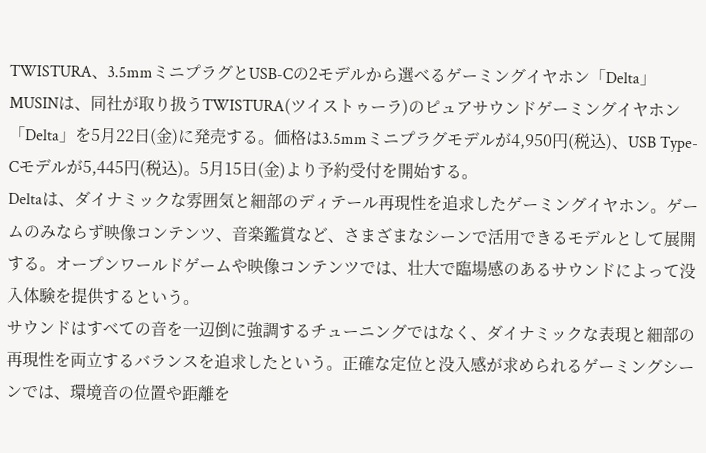TWISTURA、3.5mmミニプラグとUSB-Cの2モデルから選べるゲーミングイヤホン「Delta」
MUSINは、同社が取り扱うTWISTURA(ツイストゥーラ)のピュアサウンドゲーミングイヤホン「Delta」を5月22日(金)に発売する。価格は3.5mmミニプラグモデルが4,950円(税込)、USB Type-Cモデルが5,445円(税込)。5月15日(金)より予約受付を開始する。
Deltaは、ダイナミックな雰囲気と細部のディテール再現性を追求したゲーミングイヤホン。ゲームのみならず映像コンテンツ、音楽鑑賞など、さまざまなシーンで活用できるモデルとして展開する。オープンワールドゲームや映像コンテンツでは、壮大で臨場感のあるサウンドによって没入体験を提供するという。
サウンドはすべての音を一辺倒に強調するチューニングではなく、ダイナミックな表現と細部の再現性を両立するバランスを追求したという。正確な定位と没入感が求められるゲーミングシーンでは、環境音の位置や距離を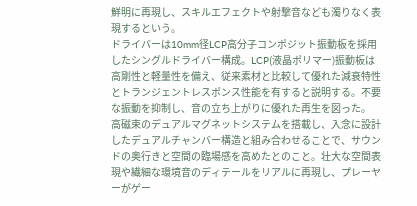鮮明に再現し、スキルエフェクトや射撃音なども濁りなく表現するという。
ドライバーは10mm径LCP高分子コンポジット振動板を採用したシングルドライバー構成。LCP(液晶ポリマー)振動板は高剛性と軽量性を備え、従来素材と比較して優れた減衰特性とトランジェントレスポンス性能を有すると説明する。不要な振動を抑制し、音の立ち上がりに優れた再生を図った。
高磁束のデュアルマグネットシステムを搭載し、入念に設計したデュアルチャンバー構造と組み合わせることで、サウンドの奥行きと空間の臨場感を高めたとのこと。壮大な空間表現や繊細な環境音のディテールをリアルに再現し、プレーヤーがゲー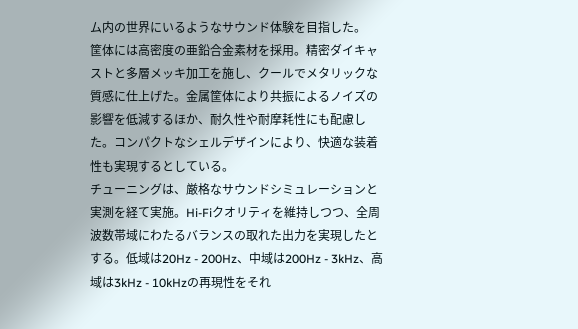ム内の世界にいるようなサウンド体験を目指した。
筐体には高密度の亜鉛合金素材を採用。精密ダイキャストと多層メッキ加工を施し、クールでメタリックな質感に仕上げた。金属筐体により共振によるノイズの影響を低減するほか、耐久性や耐摩耗性にも配慮した。コンパクトなシェルデザインにより、快適な装着性も実現するとしている。
チューニングは、厳格なサウンドシミュレーションと実測を経て実施。Hi-Fiクオリティを維持しつつ、全周波数帯域にわたるバランスの取れた出力を実現したとする。低域は20Hz - 200Hz、中域は200Hz - 3kHz、高域は3kHz - 10kHzの再現性をそれ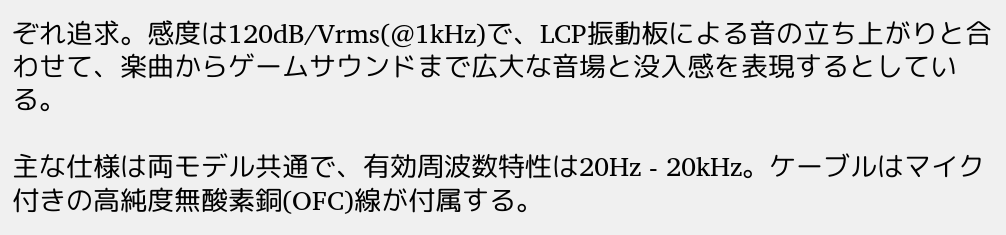ぞれ追求。感度は120dB/Vrms(@1kHz)で、LCP振動板による音の立ち上がりと合わせて、楽曲からゲームサウンドまで広大な音場と没入感を表現するとしている。

主な仕様は両モデル共通で、有効周波数特性は20Hz - 20kHz。ケーブルはマイク付きの高純度無酸素銅(OFC)線が付属する。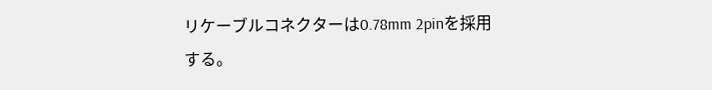リケーブルコネクターは0.78mm 2pinを採用する。